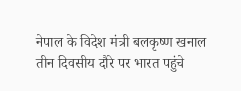नेपाल के विदेश मंत्री बलकृष्ण खनाल तीन दिवसीय दौरे पर भारत पहुंचे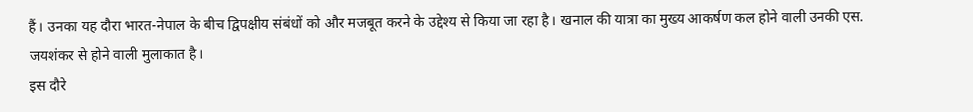हैं। उनका यह दौरा भारत-नेपाल के बीच द्विपक्षीय संबंधों को और मजबूत करने के उद्देश्य से किया जा रहा है। खनाल की यात्रा का मुख्य आकर्षण कल होने वाली उनकी एस. जयशंकर से होने वाली मुलाकात है।
इस दौरे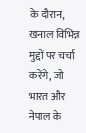के दौरान, खनाल विभिन्न मुद्दों पर चर्चा करेंगे, जो भारत और नेपाल के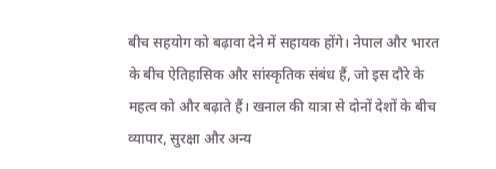बीच सहयोग को बढ़ावा देने में सहायक होंगे। नेपाल और भारत के बीच ऐतिहासिक और सांस्कृतिक संबंध हैं, जो इस दौरे के महत्व को और बढ़ाते हैं। खनाल की यात्रा से दोनों देशों के बीच व्यापार, सुरक्षा और अन्य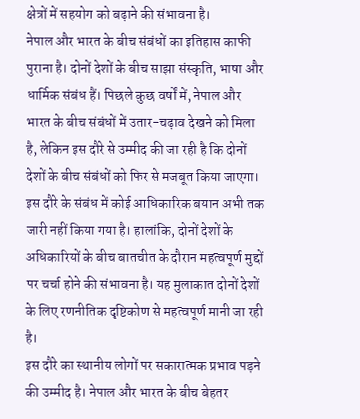क्षेत्रों में सहयोग को बढ़ाने की संभावना है।
नेपाल और भारत के बीच संबंधों का इतिहास काफी पुराना है। दोनों देशों के बीच साझा संस्कृति, भाषा और धार्मिक संबंध हैं। पिछले कुछ वर्षों में, नेपाल और भारत के बीच संबंधों में उतार-चढ़ाव देखने को मिला है, लेकिन इस दौरे से उम्मीद की जा रही है कि दोनों देशों के बीच संबंधों को फिर से मजबूत किया जाएगा।
इस दौरे के संबंध में कोई आधिकारिक बयान अभी तक जारी नहीं किया गया है। हालांकि, दोनों देशों के अधिकारियों के बीच बातचीत के दौरान महत्वपूर्ण मुद्दों पर चर्चा होने की संभावना है। यह मुलाकात दोनों देशों के लिए रणनीतिक दृष्टिकोण से महत्वपूर्ण मानी जा रही है।
इस दौरे का स्थानीय लोगों पर सकारात्मक प्रभाव पड़ने की उम्मीद है। नेपाल और भारत के बीच बेहतर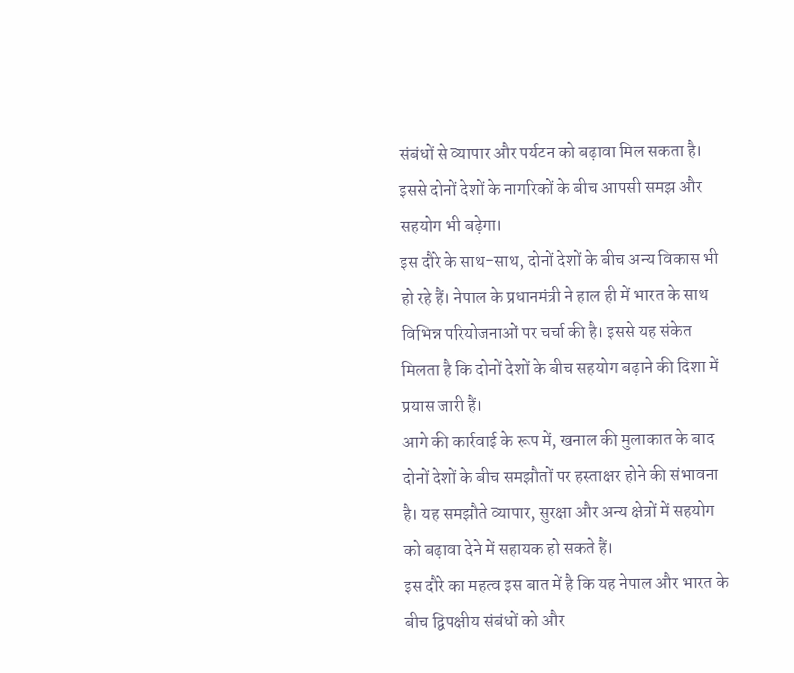संबंधों से व्यापार और पर्यटन को बढ़ावा मिल सकता है। इससे दोनों देशों के नागरिकों के बीच आपसी समझ और सहयोग भी बढ़ेगा।
इस दौरे के साथ-साथ, दोनों देशों के बीच अन्य विकास भी हो रहे हैं। नेपाल के प्रधानमंत्री ने हाल ही में भारत के साथ विभिन्न परियोजनाओं पर चर्चा की है। इससे यह संकेत मिलता है कि दोनों देशों के बीच सहयोग बढ़ाने की दिशा में प्रयास जारी हैं।
आगे की कार्रवाई के रूप में, खनाल की मुलाकात के बाद दोनों देशों के बीच समझौतों पर हस्ताक्षर होने की संभावना है। यह समझौते व्यापार, सुरक्षा और अन्य क्षेत्रों में सहयोग को बढ़ावा देने में सहायक हो सकते हैं।
इस दौरे का महत्व इस बात में है कि यह नेपाल और भारत के बीच द्विपक्षीय संबंधों को और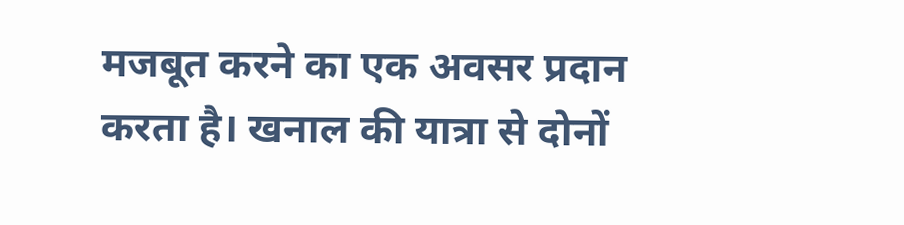मजबूत करने का एक अवसर प्रदान करता है। खनाल की यात्रा से दोनों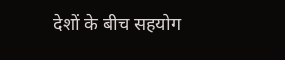देशों के बीच सहयोग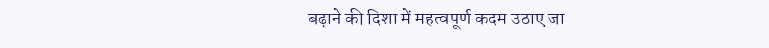बढ़ाने की दिशा में महत्वपूर्ण कदम उठाए जा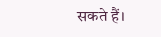सकते हैं।